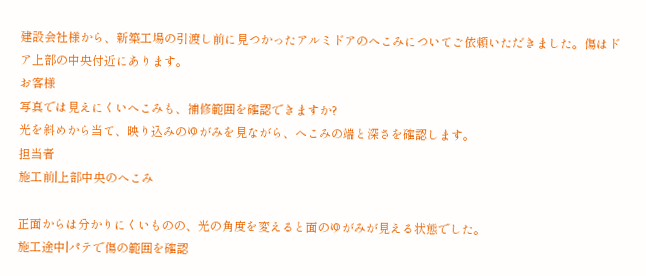建設会社様から、新築工場の引渡し前に見つかったアルミドアのへこみについてご依頼いただきました。傷はドア上部の中央付近にあります。
お客様
写真では見えにくいへこみも、補修範囲を確認できますか?
光を斜めから当て、映り込みのゆがみを見ながら、へこみの端と深さを確認します。
担当者
施工前|上部中央のへこみ

正面からは分かりにくいものの、光の角度を変えると面のゆがみが見える状態でした。
施工途中|パテで傷の範囲を確認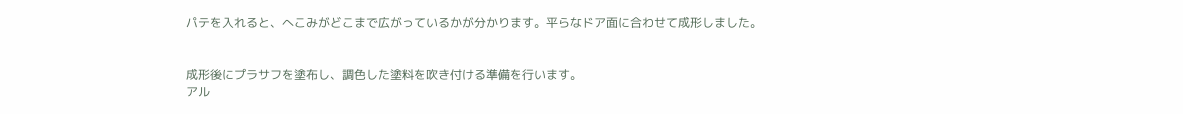パテを入れると、へこみがどこまで広がっているかが分かります。平らなドア面に合わせて成形しました。


成形後にプラサフを塗布し、調色した塗料を吹き付ける準備を行います。
アル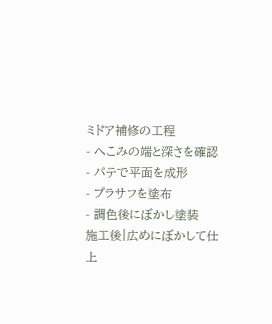ミドア補修の工程
- へこみの端と深さを確認
- パテで平面を成形
- プラサフを塗布
- 調色後にぼかし塗装
施工後|広めにぼかして仕上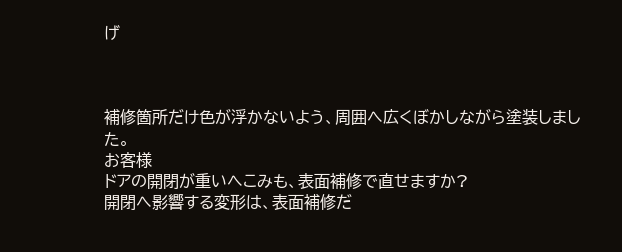げ



補修箇所だけ色が浮かないよう、周囲へ広くぼかしながら塗装しました。
お客様
ドアの開閉が重いへこみも、表面補修で直せますか?
開閉へ影響する変形は、表面補修だ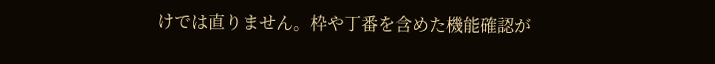けでは直りません。枠や丁番を含めた機能確認が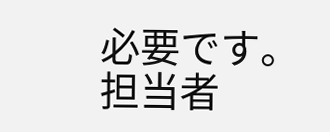必要です。
担当者